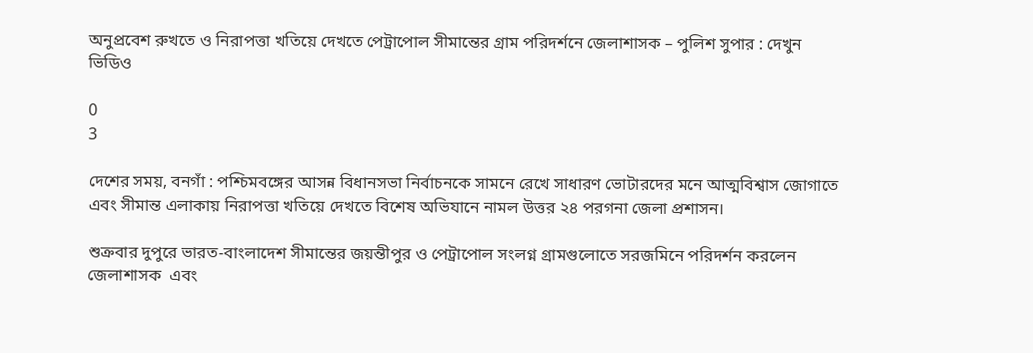অনুপ্রবেশ রুখতে ও নিরাপত্তা খতিয়ে দেখতে পেট্রাপোল সীমান্তের গ্রাম পরিদর্শনে জেলাশাসক – পুলিশ সুপার : দেখুন ভিডিও

0
3

দেশের সময়, বনগাঁ : পশ্চিমবঙ্গের আসন্ন বিধানসভা নির্বাচনকে সামনে রেখে সাধারণ ভোটারদের মনে আত্মবিশ্বাস জোগাতে এবং সীমান্ত এলাকায় নিরাপত্তা খতিয়ে দেখতে বিশেষ অভিযানে নামল উত্তর ২৪ পরগনা জেলা প্রশাসন।

শুক্রবার দুপুরে ভারত-বাংলাদেশ সীমান্তের জয়ন্তীপুর ও পেট্রাপোল সংলগ্ন গ্রামগুলোতে সরজমিনে পরিদর্শন করলেন জেলাশাসক  এবং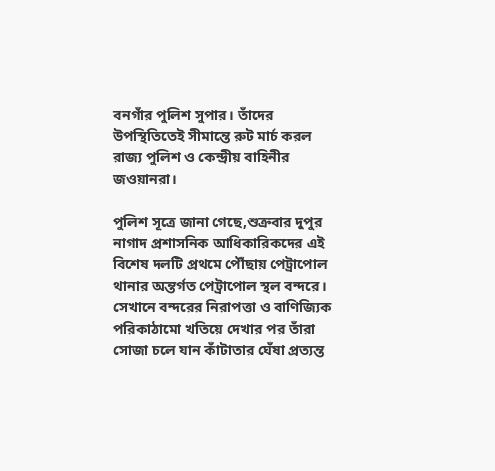বনগাঁর পুলিশ সুপার। তাঁদের উপস্থিতিতেই সীমান্তে রুট মার্চ করল রাজ্য পুলিশ ও কেন্দ্রীয় বাহিনীর জওয়ানরা।

পুলিশ সূত্রে জানা গেছে,শুক্রবার দুপুর নাগাদ প্রশাসনিক আধিকারিকদের এই বিশেষ দলটি প্রথমে পৌঁছায় পেট্রাপোল থানার অন্তর্গত পেট্রাপোল স্থল বন্দরে। সেখানে বন্দরের নিরাপত্তা ও বাণিজ্যিক পরিকাঠামো খতিয়ে দেখার পর তাঁরা সোজা চলে যান কাঁটাতার ঘেঁষা প্রত্যন্ত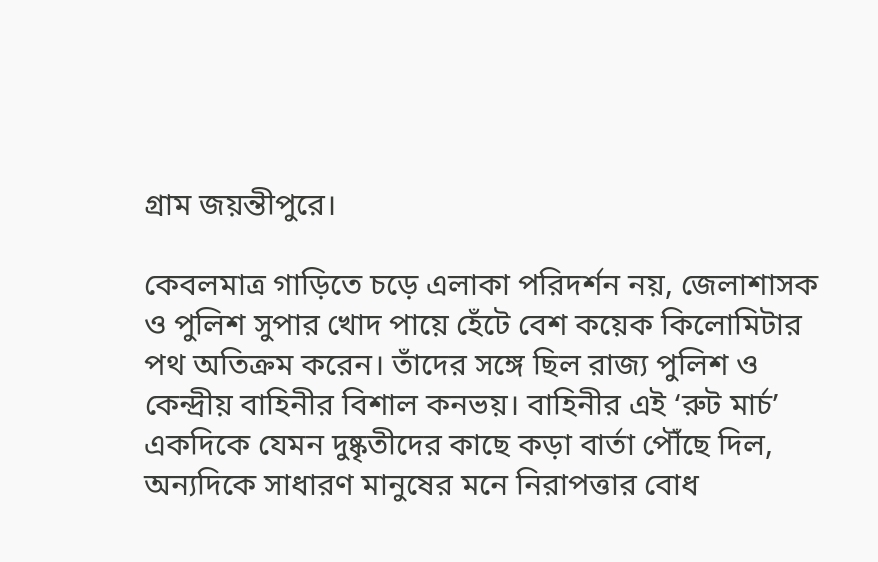গ্রাম জয়ন্তীপুরে।

কেবলমাত্র গাড়িতে চড়ে এলাকা পরিদর্শন নয়, জেলাশাসক ও পুলিশ সুপার খোদ পায়ে হেঁটে বেশ কয়েক কিলোমিটার পথ অতিক্রম করেন। তাঁদের সঙ্গে ছিল রাজ্য পুলিশ ও কেন্দ্রীয় বাহিনীর বিশাল কনভয়। বাহিনীর এই ‘রুট মার্চ’ একদিকে যেমন দুষ্কৃতীদের কাছে কড়া বার্তা পৌঁছে দিল, অন্যদিকে সাধারণ মানুষের মনে নিরাপত্তার বোধ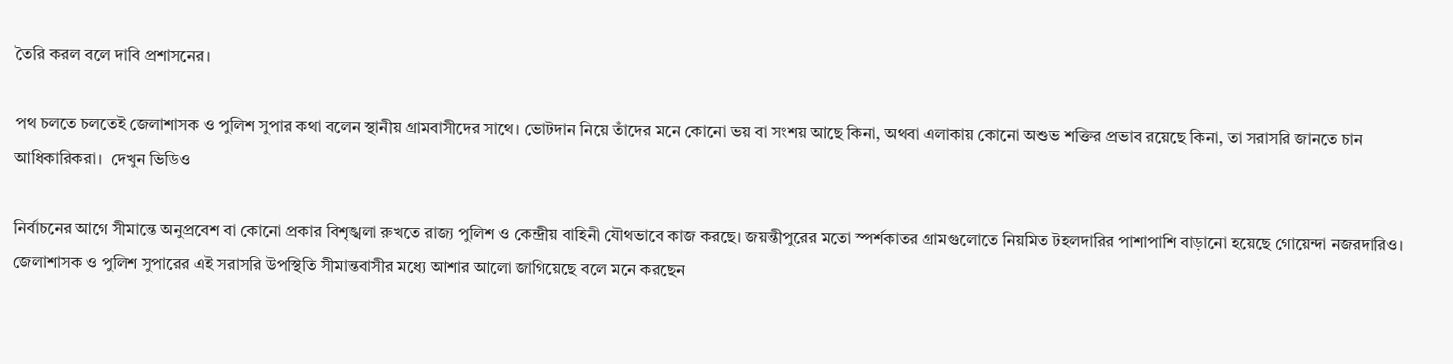তৈরি করল বলে দাবি প্রশাসনের।

পথ চলতে চলতেই জেলাশাসক ও পুলিশ সুপার কথা বলেন স্থানীয় গ্রামবাসীদের সাথে। ভোটদান নিয়ে তাঁদের মনে কোনো ভয় বা সংশয় আছে কিনা, অথবা এলাকায় কোনো অশুভ শক্তির প্রভাব রয়েছে কিনা, তা সরাসরি জানতে চান আধিকারিকরা।  দেখুন ভিডিও

নির্বাচনের আগে সীমান্তে অনুপ্রবেশ বা কোনো প্রকার বিশৃঙ্খলা রুখতে রাজ্য পুলিশ ও কেন্দ্রীয় বাহিনী যৌথভাবে কাজ করছে। জয়ন্তীপুরের মতো স্পর্শকাতর গ্রামগুলোতে নিয়মিত টহলদারির পাশাপাশি বাড়ানো হয়েছে গোয়েন্দা নজরদারিও। জেলাশাসক ও পুলিশ সুপারের এই সরাসরি উপস্থিতি সীমান্তবাসীর মধ্যে আশার আলো জাগিয়েছে বলে মনে করছেন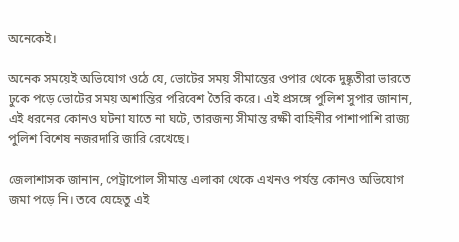অনেকেই।

অনেক সময়েই অভিযোগ ওঠে যে, ভোটের সময় সীমান্তের ওপার থেকে দুষ্কৃতীরা ভারতে ঢুকে পড়ে ভোটের সময় অশান্তির পরিবেশ তৈরি করে। এই প্রসঙ্গে পুলিশ সুপার জানান, এই ধরনের কোনও ঘটনা যাতে না ঘটে, তারজন্য সীমান্ত রক্ষী বাহিনীর পাশাপাশি রাজ্য পুলিশ বিশেষ নজরদারি জারি রেখেছে।

জেলাশাসক জানান, পেট্রাপোল সীমান্ত এলাকা থেকে এখনও পর্যন্ত কোনও অভিযোগ জমা পড়ে নি। তবে যেহেতু এই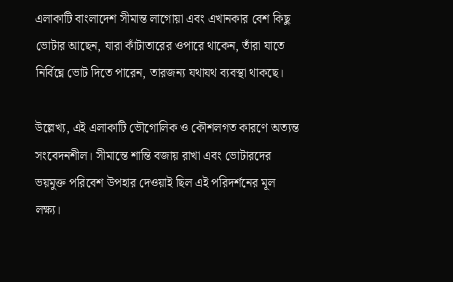এলাকাটি বাংলাদেশ সীমান্ত লাগোয়া এবং এখানকার বেশ কিছু ভোটার আছেন, যারা কাঁটাতারের ওপারে থাকেন, তাঁরা যাতে নির্বিঘ্নে ভোট দিতে পারেন, তারজন্য যথাযথ ব্যবস্থা থাকছে।

উল্লেখ্য, এই এলাকাটি ভৌগোলিক ও কৌশলগত কারণে অত্যন্ত সংবেদনশীল। সীমান্তে শান্তি বজায় রাখা এবং ভোটারদের ভয়মুক্ত পরিবেশ উপহার দেওয়াই ছিল এই পরিদর্শনের মূল লক্ষ্য।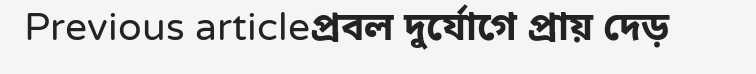Previous articleপ্রবল দুর্যোগে প্রায় দেড়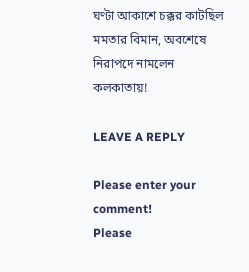ঘণ্টা আকাশে চক্কর কাটছিল মমতার বিমান, অবশেষে নিরাপদে নামলেন কলকাতায়!

LEAVE A REPLY

Please enter your comment!
Please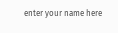enter your name here